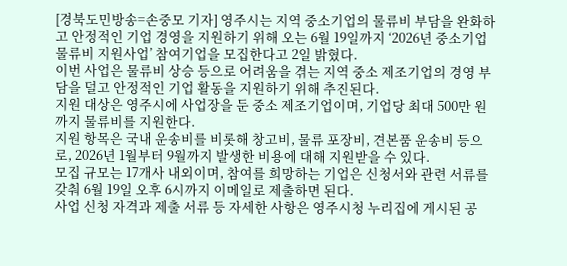[경북도민방송=손중모 기자] 영주시는 지역 중소기업의 물류비 부담을 완화하고 안정적인 기업 경영을 지원하기 위해 오는 6월 19일까지 ‘2026년 중소기업 물류비 지원사업’ 참여기업을 모집한다고 2일 밝혔다.
이번 사업은 물류비 상승 등으로 어려움을 겪는 지역 중소 제조기업의 경영 부담을 덜고 안정적인 기업 활동을 지원하기 위해 추진된다.
지원 대상은 영주시에 사업장을 둔 중소 제조기업이며, 기업당 최대 500만 원까지 물류비를 지원한다.
지원 항목은 국내 운송비를 비롯해 창고비, 물류 포장비, 견본품 운송비 등으로, 2026년 1월부터 9월까지 발생한 비용에 대해 지원받을 수 있다.
모집 규모는 17개사 내외이며, 참여를 희망하는 기업은 신청서와 관련 서류를 갖춰 6월 19일 오후 6시까지 이메일로 제출하면 된다.
사업 신청 자격과 제출 서류 등 자세한 사항은 영주시청 누리집에 게시된 공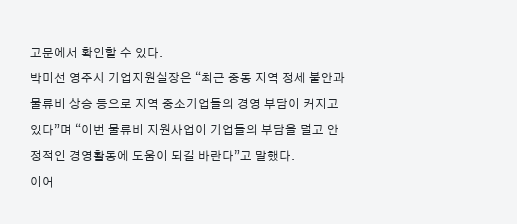고문에서 확인할 수 있다.
박미선 영주시 기업지원실장은 “최근 중동 지역 정세 불안과 물류비 상승 등으로 지역 중소기업들의 경영 부담이 커지고 있다”며 “이번 물류비 지원사업이 기업들의 부담을 덜고 안정적인 경영활동에 도움이 되길 바란다”고 말했다.
이어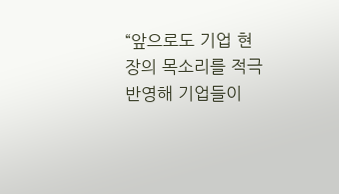“앞으로도 기업 현장의 목소리를 적극 반영해 기업들이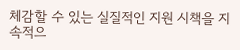체감할 수 있는 실질적인 지원 시책을 지속적으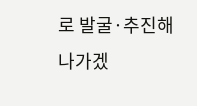로 발굴·추진해 나가겠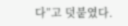다”고 덧붙였다.